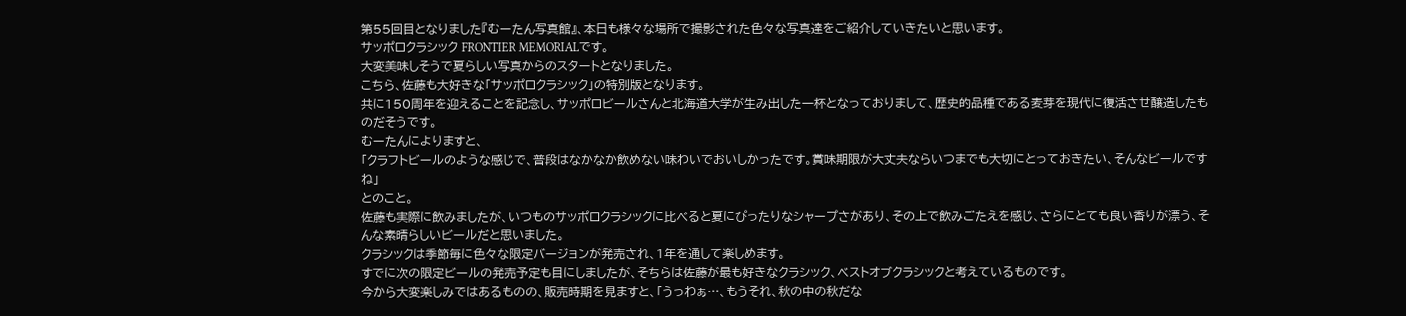第55回目となりました『むーたん写真館』、本日も様々な場所で撮影された色々な写真達をご紹介していきたいと思います。
サッポロクラシック FRONTIER MEMORIALです。
大変美味しそうで夏らしい写真からのスタートとなりました。
こちら、佐藤も大好きな「サッポロクラシック」の特別版となります。
共に150周年を迎えることを記念し、サッポロビールさんと北海道大学が生み出した一杯となっておりまして、歴史的品種である麦芽を現代に復活させ醸造したものだそうです。
むーたんによりますと、
「クラフトビールのような感じで、普段はなかなか飲めない味わいでおいしかったです。賞味期限が大丈夫ならいつまでも大切にとっておきたい、そんなビールですね」
とのこと。
佐藤も実際に飲みましたが、いつものサッポロクラシックに比べると夏にぴったりなシャープさがあり、その上で飲みごたえを感じ、さらにとても良い香りが漂う、そんな素晴らしいビールだと思いました。
クラシックは季節毎に色々な限定バージョンが発売され、1年を通して楽しめます。
すでに次の限定ビールの発売予定も目にしましたが、そちらは佐藤が最も好きなクラシック、ベストオブクラシックと考えているものです。
今から大変楽しみではあるものの、販売時期を見ますと、「うっわぁ…、もうそれ、秋の中の秋だな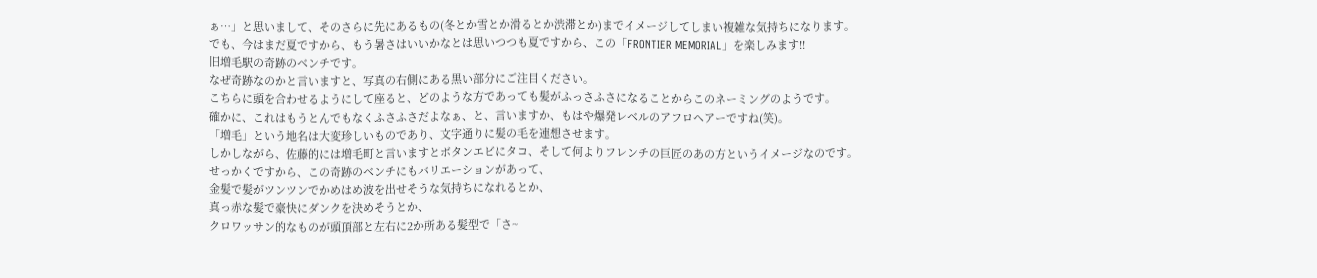ぁ…」と思いまして、そのさらに先にあるもの(冬とか雪とか滑るとか渋滞とか)までイメージしてしまい複雑な気持ちになります。
でも、今はまだ夏ですから、もう暑さはいいかなとは思いつつも夏ですから、この「FRONTIER MEMORIAL」を楽しみます!!
旧増毛駅の奇跡のベンチです。
なぜ奇跡なのかと言いますと、写真の右側にある黒い部分にご注目ください。
こちらに頭を合わせるようにして座ると、どのような方であっても髪がふっさふさになることからこのネーミングのようです。
確かに、これはもうとんでもなくふさふさだよなぁ、と、言いますか、もはや爆発レベルのアフロヘアーですね(笑)。
「増毛」という地名は大変珍しいものであり、文字通りに髪の毛を連想させます。
しかしながら、佐藤的には増毛町と言いますとボタンエビにタコ、そして何よりフレンチの巨匠のあの方というイメージなのです。
せっかくですから、この奇跡のベンチにもバリエーションがあって、
金髪で髪がツンツンでかめはめ波を出せそうな気持ちになれるとか、
真っ赤な髪で豪快にダンクを決めそうとか、
クロワッサン的なものが頭頂部と左右に2か所ある髪型で「さ~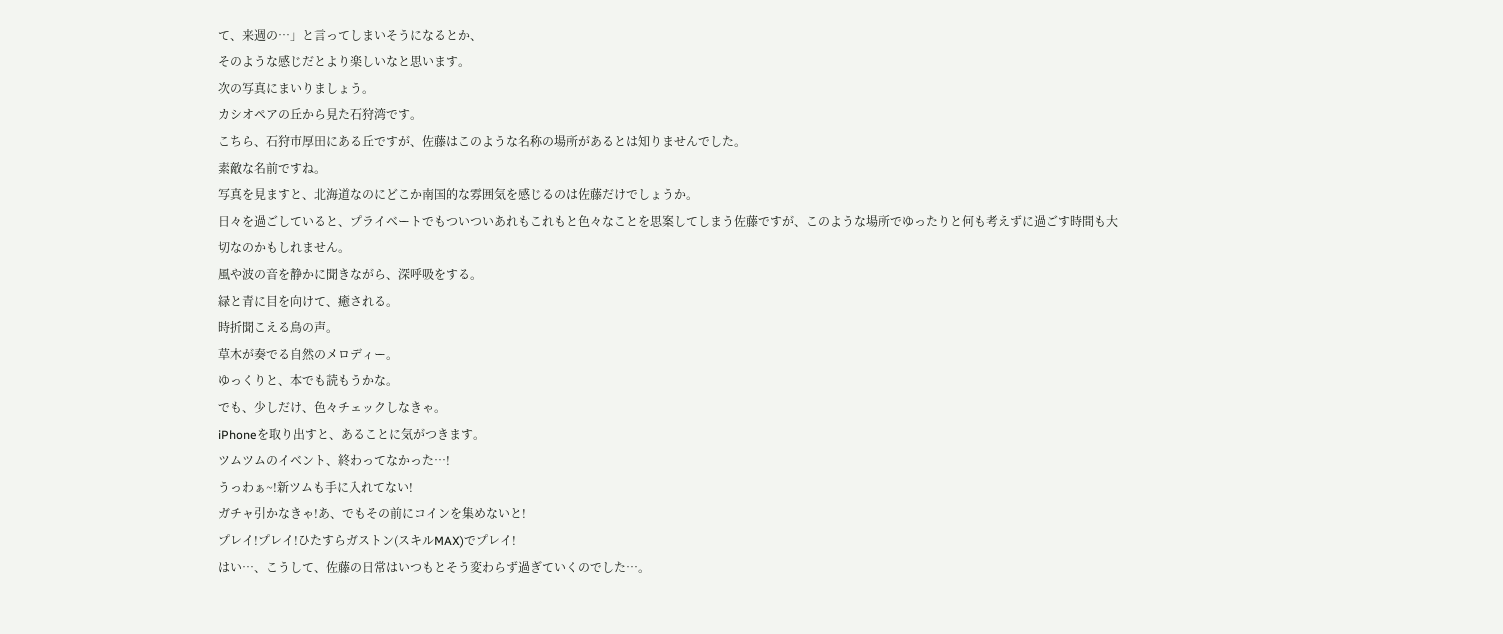て、来週の…」と言ってしまいそうになるとか、
そのような感じだとより楽しいなと思います。
次の写真にまいりましょう。
カシオペアの丘から見た石狩湾です。
こちら、石狩市厚田にある丘ですが、佐藤はこのような名称の場所があるとは知りませんでした。
素敵な名前ですね。
写真を見ますと、北海道なのにどこか南国的な雰囲気を感じるのは佐藤だけでしょうか。
日々を過ごしていると、プライベートでもついついあれもこれもと色々なことを思案してしまう佐藤ですが、このような場所でゆったりと何も考えずに過ごす時間も大切なのかもしれません。
風や波の音を静かに聞きながら、深呼吸をする。
緑と青に目を向けて、癒される。
時折聞こえる鳥の声。
草木が奏でる自然のメロディー。
ゆっくりと、本でも読もうかな。
でも、少しだけ、色々チェックしなきゃ。
iPhoneを取り出すと、あることに気がつきます。
ツムツムのイベント、終わってなかった…!
うっわぁ~!新ツムも手に入れてない!
ガチャ引かなきゃ!あ、でもその前にコインを集めないと!
プレイ!プレイ!ひたすらガストン(スキルMAX)でプレイ!
はい…、こうして、佐藤の日常はいつもとそう変わらず過ぎていくのでした…。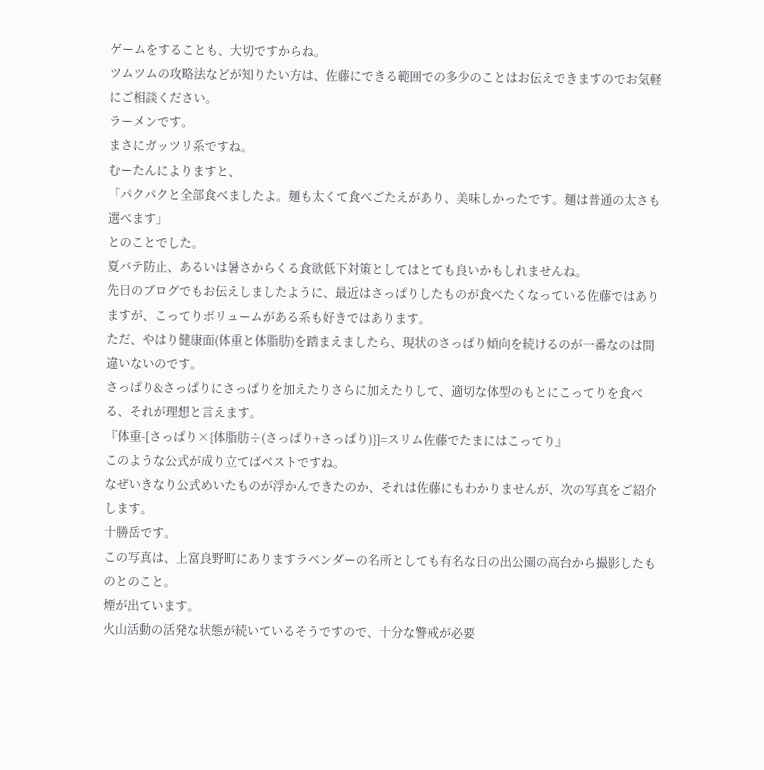ゲームをすることも、大切ですからね。
ツムツムの攻略法などが知りたい方は、佐藤にできる範囲での多少のことはお伝えできますのでお気軽にご相談ください。
ラーメンです。
まさにガッツリ系ですね。
むーたんによりますと、
「パクパクと全部食べましたよ。麺も太くて食べごたえがあり、美味しかったです。麺は普通の太さも選べます」
とのことでした。
夏バテ防止、あるいは暑さからくる食欲低下対策としてはとても良いかもしれませんね。
先日のブログでもお伝えしましたように、最近はさっぱりしたものが食べたくなっている佐藤ではありますが、こってりボリュームがある系も好きではあります。
ただ、やはり健康面(体重と体脂肪)を踏まえましたら、現状のさっぱり傾向を続けるのが一番なのは間違いないのです。
さっぱり&さっぱりにさっぱりを加えたりさらに加えたりして、適切な体型のもとにこってりを食べる、それが理想と言えます。
『体重-[さっぱり×{体脂肪÷(さっぱり+さっぱり)}]=スリム佐藤でたまにはこってり』
このような公式が成り立てばベストですね。
なぜいきなり公式めいたものが浮かんできたのか、それは佐藤にもわかりませんが、次の写真をご紹介します。
十勝岳です。
この写真は、上富良野町にありますラベンダーの名所としても有名な日の出公園の高台から撮影したものとのこと。
煙が出ています。
火山活動の活発な状態が続いているそうですので、十分な警戒が必要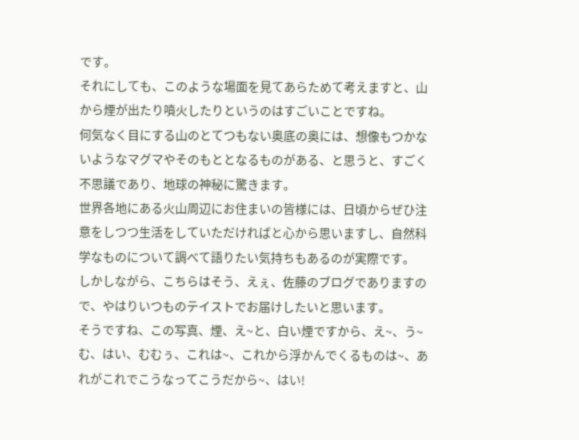です。
それにしても、このような場面を見てあらためて考えますと、山から煙が出たり噴火したりというのはすごいことですね。
何気なく目にする山のとてつもない奥底の奥には、想像もつかないようなマグマやそのもととなるものがある、と思うと、すごく不思議であり、地球の神秘に驚きます。
世界各地にある火山周辺にお住まいの皆様には、日頃からぜひ注意をしつつ生活をしていただければと心から思いますし、自然科学なものについて調べて語りたい気持ちもあるのが実際です。
しかしながら、こちらはそう、えぇ、佐藤のブログでありますので、やはりいつものテイストでお届けしたいと思います。
そうですね、この写真、煙、え~と、白い煙ですから、え~、う~む、はい、むむぅ、これは~、これから浮かんでくるものは~、あれがこれでこうなってこうだから~、はい!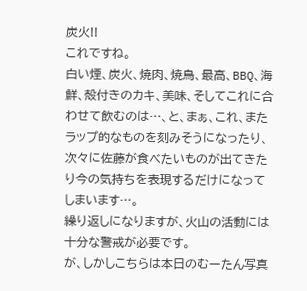炭火!!
これですね。
白い煙、炭火、焼肉、焼鳥、最高、BBQ、海鮮、殻付きのカキ、美味、そしてこれに合わせて飲むのは…、と、まぁ、これ、またラップ的なものを刻みそうになったり、次々に佐藤が食べたいものが出てきたり今の気持ちを表現するだけになってしまいます…。
繰り返しになりますが、火山の活動には十分な警戒が必要です。
が、しかしこちらは本日のむーたん写真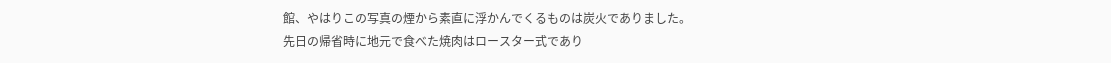館、やはりこの写真の煙から素直に浮かんでくるものは炭火でありました。
先日の帰省時に地元で食べた焼肉はロースター式であり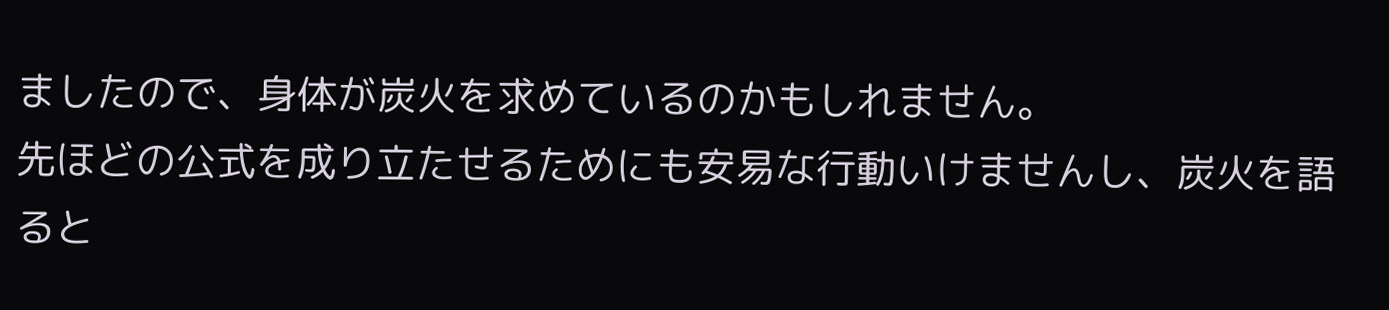ましたので、身体が炭火を求めているのかもしれません。
先ほどの公式を成り立たせるためにも安易な行動いけませんし、炭火を語ると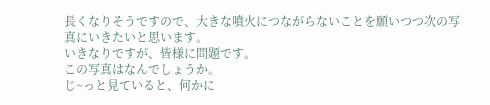長くなりそうですので、大きな噴火につながらないことを願いつつ次の写真にいきたいと思います。
いきなりですが、皆様に問題です。
この写真はなんでしょうか。
じ~っと見ていると、何かに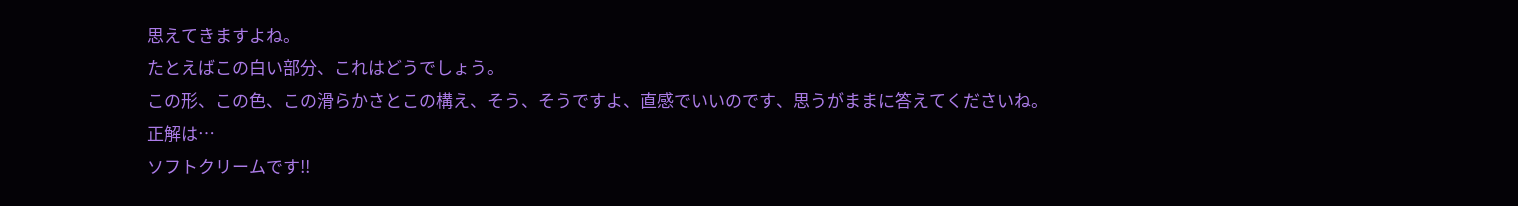思えてきますよね。
たとえばこの白い部分、これはどうでしょう。
この形、この色、この滑らかさとこの構え、そう、そうですよ、直感でいいのです、思うがままに答えてくださいね。
正解は…
ソフトクリームです!!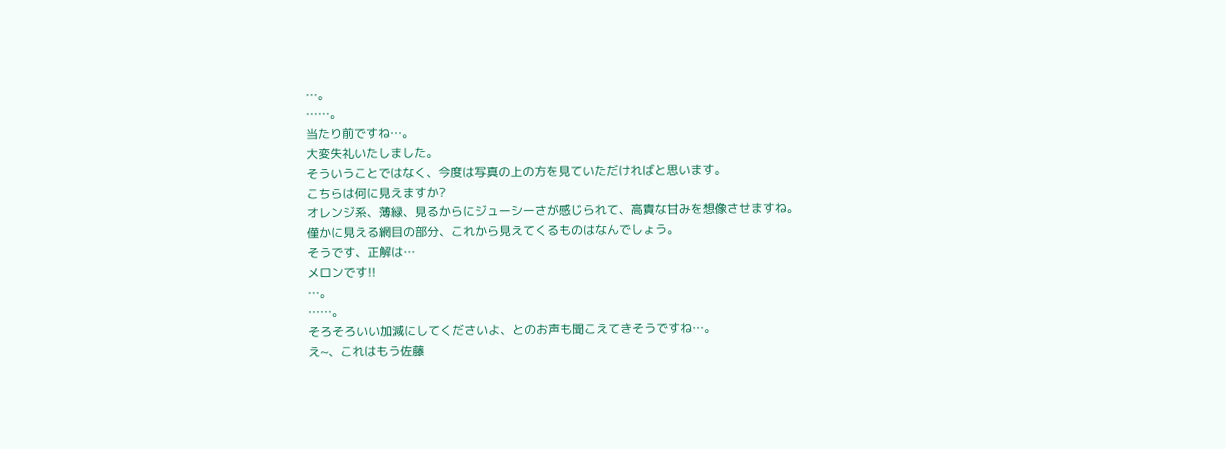…。
……。
当たり前ですね…。
大変失礼いたしました。
そういうことではなく、今度は写真の上の方を見ていただければと思います。
こちらは何に見えますか?
オレンジ系、薄緑、見るからにジューシーさが感じられて、高貴な甘みを想像させますね。
僅かに見える網目の部分、これから見えてくるものはなんでしょう。
そうです、正解は…
メロンです!!
…。
……。
そろそろいい加減にしてくださいよ、とのお声も聞こえてきそうですね…。
え~、これはもう佐藤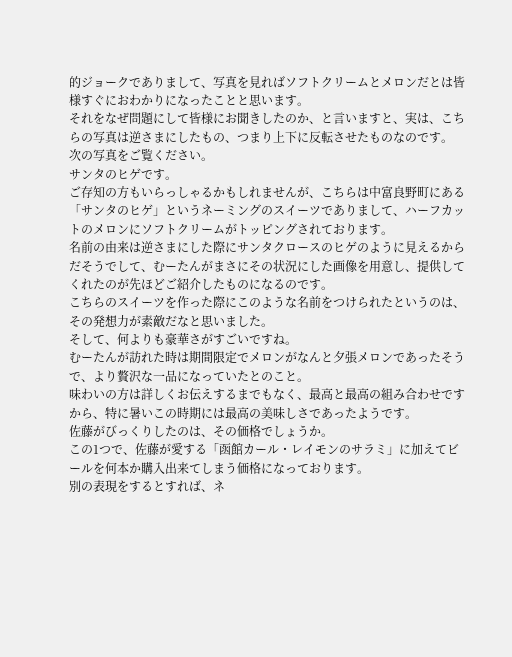的ジョークでありまして、写真を見ればソフトクリームとメロンだとは皆様すぐにおわかりになったことと思います。
それをなぜ問題にして皆様にお聞きしたのか、と言いますと、実は、こちらの写真は逆さまにしたもの、つまり上下に反転させたものなのです。
次の写真をご覧ください。
サンタのヒゲです。
ご存知の方もいらっしゃるかもしれませんが、こちらは中富良野町にある「サンタのヒゲ」というネーミングのスイーツでありまして、ハーフカットのメロンにソフトクリームがトッピングされております。
名前の由来は逆さまにした際にサンタクロースのヒゲのように見えるからだそうでして、むーたんがまさにその状況にした画像を用意し、提供してくれたのが先ほどご紹介したものになるのです。
こちらのスイーツを作った際にこのような名前をつけられたというのは、その発想力が素敵だなと思いました。
そして、何よりも豪華さがすごいですね。
むーたんが訪れた時は期間限定でメロンがなんと夕張メロンであったそうで、より贅沢な一品になっていたとのこと。
味わいの方は詳しくお伝えするまでもなく、最高と最高の組み合わせですから、特に暑いこの時期には最高の美味しさであったようです。
佐藤がびっくりしたのは、その価格でしょうか。
この1つで、佐藤が愛する「函館カール・レイモンのサラミ」に加えてビールを何本か購入出来てしまう価格になっております。
別の表現をするとすれば、ネ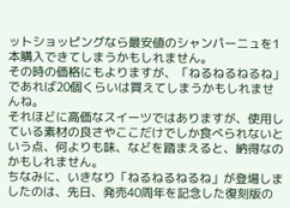ットショッピングなら最安値のシャンパーニュを1本購入できてしまうかもしれません。
その時の価格にもよりますが、「ねるねるねるね」であれば20個くらいは買えてしまうかもしれませんね。
それほどに高価なスイーツではありますが、使用している素材の良さやここだけでしか食べられないという点、何よりも味、などを踏まえると、納得なのかもしれません。
ちなみに、いきなり「ねるねるねるね」が登場しましたのは、先日、発売40周年を記念した復刻版の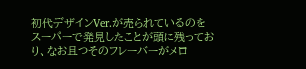初代デザインVer.が売られているのをスーパーで発見したことが頭に残っており、なお且つそのフレーバーがメロ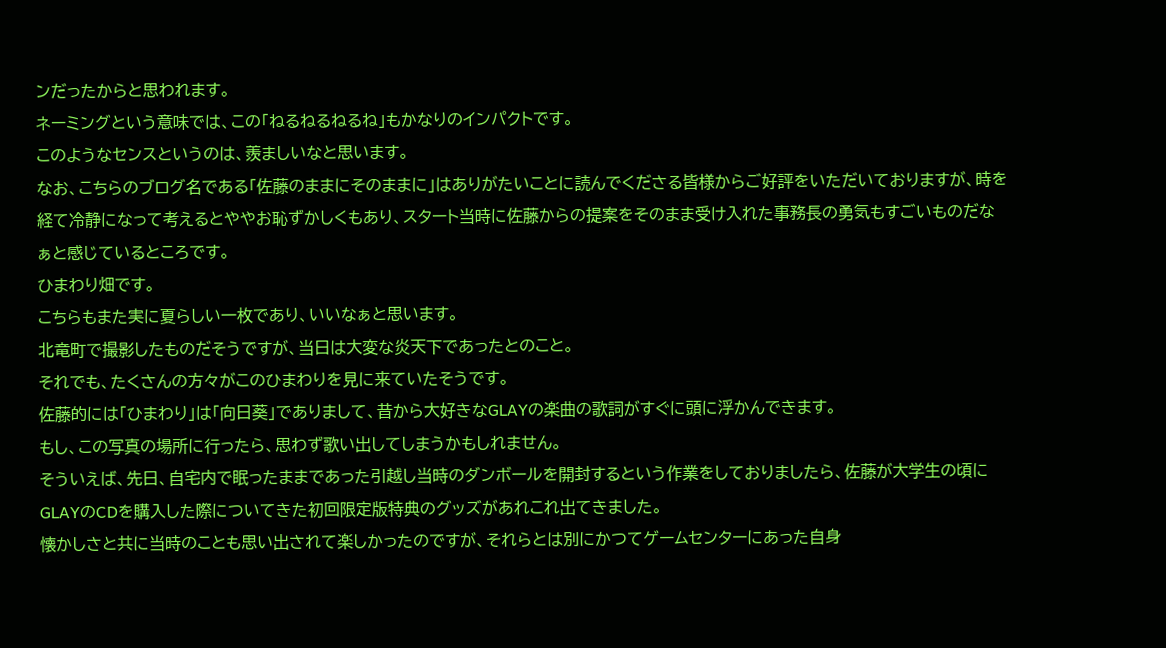ンだったからと思われます。
ネーミングという意味では、この「ねるねるねるね」もかなりのインパクトです。
このようなセンスというのは、羨ましいなと思います。
なお、こちらのブログ名である「佐藤のままにそのままに」はありがたいことに読んでくださる皆様からご好評をいただいておりますが、時を経て冷静になって考えるとややお恥ずかしくもあり、スタート当時に佐藤からの提案をそのまま受け入れた事務長の勇気もすごいものだなぁと感じているところです。
ひまわり畑です。
こちらもまた実に夏らしい一枚であり、いいなぁと思います。
北竜町で撮影したものだそうですが、当日は大変な炎天下であったとのこと。
それでも、たくさんの方々がこのひまわりを見に来ていたそうです。
佐藤的には「ひまわり」は「向日葵」でありまして、昔から大好きなGLAYの楽曲の歌詞がすぐに頭に浮かんできます。
もし、この写真の場所に行ったら、思わず歌い出してしまうかもしれません。
そういえば、先日、自宅内で眠ったままであった引越し当時のダンボールを開封するという作業をしておりましたら、佐藤が大学生の頃にGLAYのCDを購入した際についてきた初回限定版特典のグッズがあれこれ出てきました。
懐かしさと共に当時のことも思い出されて楽しかったのですが、それらとは別にかつてゲームセンターにあった自身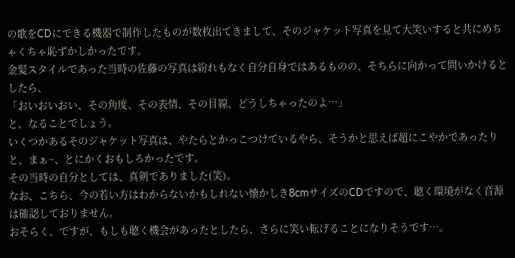の歌をCDにできる機器で制作したものが数枚出てきまして、そのジャケット写真を見て大笑いすると共にめちゃくちゃ恥ずかしかったです。
金髪スタイルであった当時の佐藤の写真は紛れもなく自分自身ではあるものの、そちらに向かって問いかけるとしたら、
「おいおいおい、その角度、その表情、その目線、どうしちゃったのよ…」
と、なることでしょう。
いくつかあるそのジャケット写真は、やたらとかっこつけているやら、そうかと思えば超にこやかであったりと、まぁ~、とにかくおもしろかったです。
その当時の自分としては、真剣でありました(笑)。
なお、こちら、今の若い方はわからないかもしれない懐かしき8cmサイズのCDですので、聴く環境がなく音源は確認しておりません。
おそらく、ですが、もしも聴く機会があったとしたら、さらに笑い転げることになりそうです…。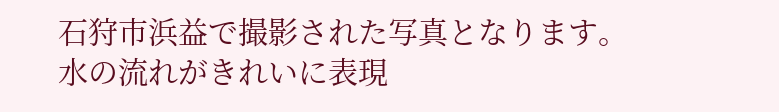石狩市浜益で撮影された写真となります。
水の流れがきれいに表現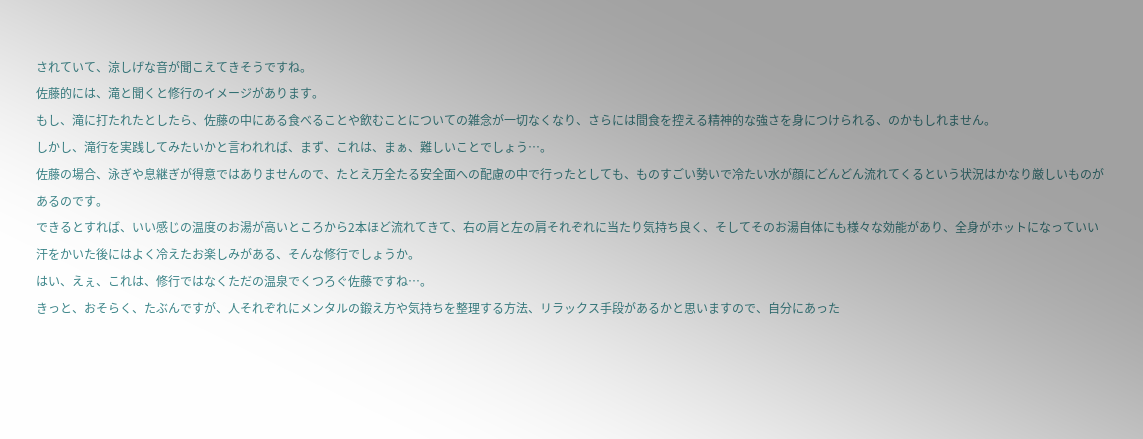されていて、涼しげな音が聞こえてきそうですね。
佐藤的には、滝と聞くと修行のイメージがあります。
もし、滝に打たれたとしたら、佐藤の中にある食べることや飲むことについての雑念が一切なくなり、さらには間食を控える精神的な強さを身につけられる、のかもしれません。
しかし、滝行を実践してみたいかと言われれば、まず、これは、まぁ、難しいことでしょう…。
佐藤の場合、泳ぎや息継ぎが得意ではありませんので、たとえ万全たる安全面への配慮の中で行ったとしても、ものすごい勢いで冷たい水が顔にどんどん流れてくるという状況はかなり厳しいものがあるのです。
できるとすれば、いい感じの温度のお湯が高いところから2本ほど流れてきて、右の肩と左の肩それぞれに当たり気持ち良く、そしてそのお湯自体にも様々な効能があり、全身がホットになっていい汗をかいた後にはよく冷えたお楽しみがある、そんな修行でしょうか。
はい、えぇ、これは、修行ではなくただの温泉でくつろぐ佐藤ですね…。
きっと、おそらく、たぶんですが、人それぞれにメンタルの鍛え方や気持ちを整理する方法、リラックス手段があるかと思いますので、自分にあった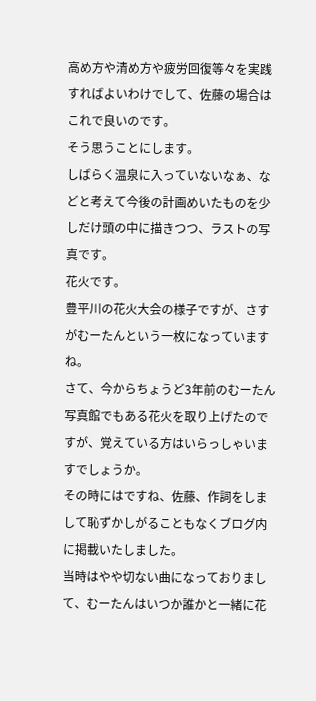高め方や清め方や疲労回復等々を実践すればよいわけでして、佐藤の場合はこれで良いのです。
そう思うことにします。
しばらく温泉に入っていないなぁ、などと考えて今後の計画めいたものを少しだけ頭の中に描きつつ、ラストの写真です。
花火です。
豊平川の花火大会の様子ですが、さすがむーたんという一枚になっていますね。
さて、今からちょうど3年前のむーたん写真館でもある花火を取り上げたのですが、覚えている方はいらっしゃいますでしょうか。
その時にはですね、佐藤、作詞をしまして恥ずかしがることもなくブログ内に掲載いたしました。
当時はやや切ない曲になっておりまして、むーたんはいつか誰かと一緒に花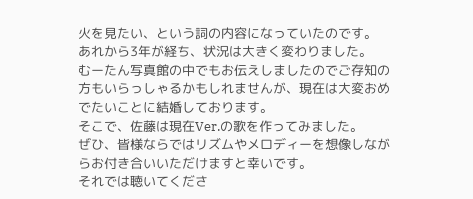火を見たい、という詞の内容になっていたのです。
あれから3年が経ち、状況は大きく変わりました。
むーたん写真館の中でもお伝えしましたのでご存知の方もいらっしゃるかもしれませんが、現在は大変おめでたいことに結婚しております。
そこで、佐藤は現在Ver.の歌を作ってみました。
ぜひ、皆様ならではリズムやメロディーを想像しながらお付き合いいただけますと幸いです。
それでは聴いてくださ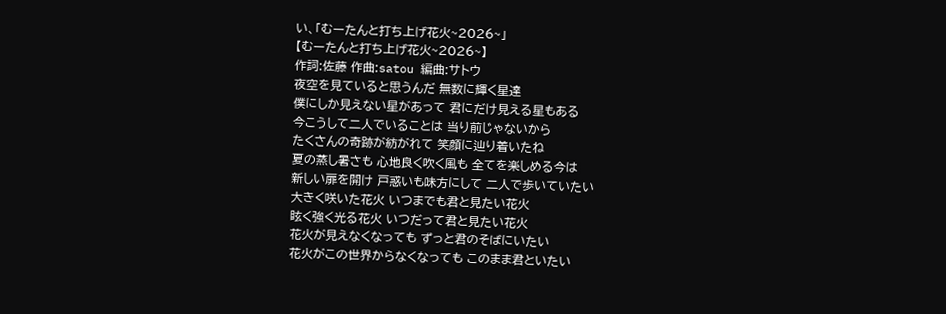い、「むーたんと打ち上げ花火~2026~」
【むーたんと打ち上げ花火~2026~】
作詞:佐藤 作曲:satou 編曲:サトウ
夜空を見ていると思うんだ 無数に輝く星達
僕にしか見えない星があって 君にだけ見える星もある
今こうして二人でいることは 当り前じゃないから
たくさんの奇跡が紡がれて 笑顔に辿り着いたね
夏の蒸し暑さも 心地良く吹く風も 全てを楽しめる今は
新しい扉を開け 戸惑いも味方にして 二人で歩いていたい
大きく咲いた花火 いつまでも君と見たい花火
眩く強く光る花火 いつだって君と見たい花火
花火が見えなくなっても ずっと君のそばにいたい
花火がこの世界からなくなっても このまま君といたい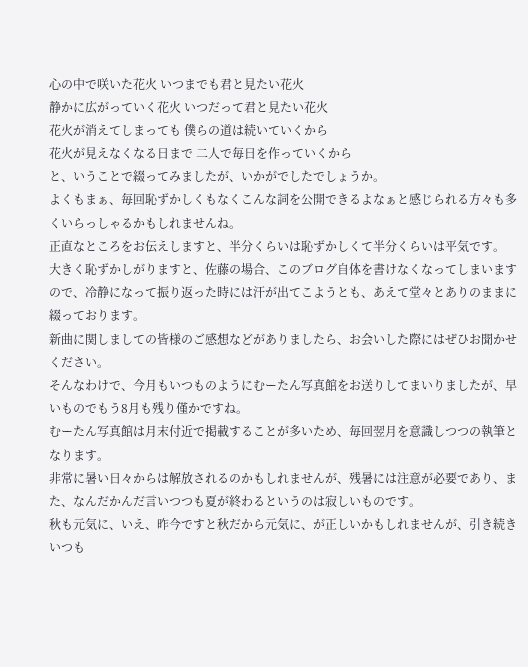心の中で咲いた花火 いつまでも君と見たい花火
静かに広がっていく花火 いつだって君と見たい花火
花火が消えてしまっても 僕らの道は続いていくから
花火が見えなくなる日まで 二人で毎日を作っていくから
と、いうことで綴ってみましたが、いかがでしたでしょうか。
よくもまぁ、毎回恥ずかしくもなくこんな詞を公開できるよなぁと感じられる方々も多くいらっしゃるかもしれませんね。
正直なところをお伝えしますと、半分くらいは恥ずかしくて半分くらいは平気です。
大きく恥ずかしがりますと、佐藤の場合、このブログ自体を書けなくなってしまいますので、冷静になって振り返った時には汗が出てこようとも、あえて堂々とありのままに綴っております。
新曲に関しましての皆様のご感想などがありましたら、お会いした際にはぜひお聞かせください。
そんなわけで、今月もいつものようにむーたん写真館をお送りしてまいりましたが、早いものでもう8月も残り僅かですね。
むーたん写真館は月末付近で掲載することが多いため、毎回翌月を意識しつつの執筆となります。
非常に暑い日々からは解放されるのかもしれませんが、残暑には注意が必要であり、また、なんだかんだ言いつつも夏が終わるというのは寂しいものです。
秋も元気に、いえ、昨今ですと秋だから元気に、が正しいかもしれませんが、引き続きいつも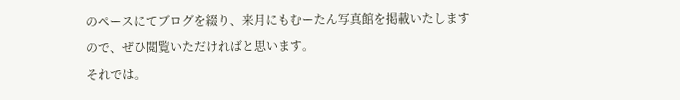のペースにてブログを綴り、来月にもむーたん写真館を掲載いたしますので、ぜひ閲覧いただければと思います。
それでは。